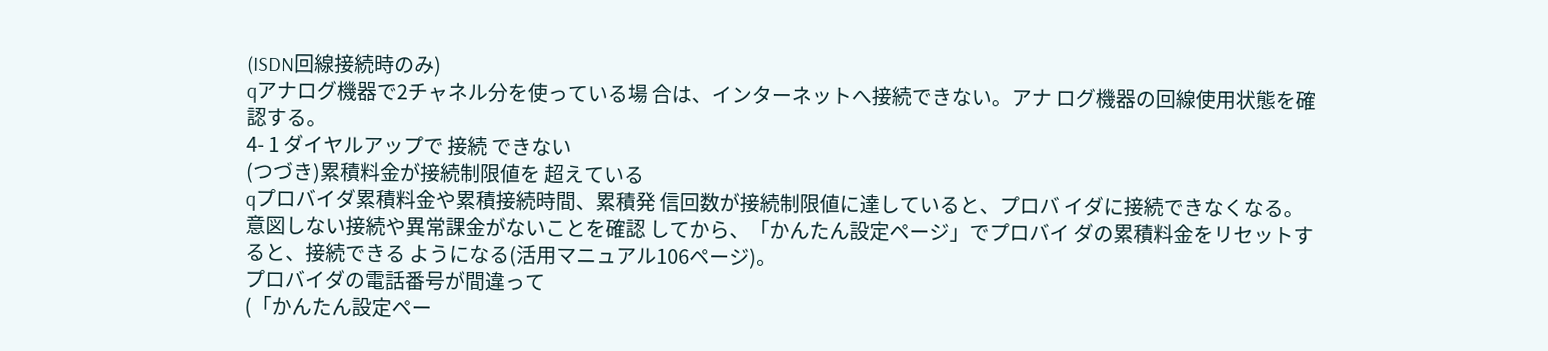(ISDN回線接続時のみ)
qアナログ機器で2チャネル分を使っている場 合は、インターネットへ接続できない。アナ ログ機器の回線使用状態を確認する。
4- 1 ダイヤルアップで 接続 できない
(つづき)累積料金が接続制限値を 超えている
qプロバイダ累積料金や累積接続時間、累積発 信回数が接続制限値に達していると、プロバ イダに接続できなくなる。
意図しない接続や異常課金がないことを確認 してから、「かんたん設定ページ」でプロバイ ダの累積料金をリセットすると、接続できる ようになる(活用マニュアル106ページ)。
プロバイダの電話番号が間違って
(「かんたん設定ペー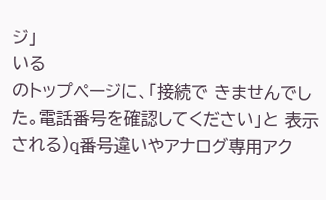ジ」
いる
のトップページに、「接続で きませんでした。電話番号を確認してください」と 表示される)q番号違いやアナログ専用アク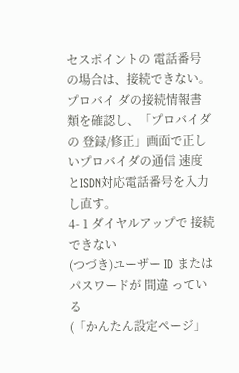セスポイントの 電話番号の場合は、接続できない。プロバイ ダの接続情報書類を確認し、「プロバイダの 登録/修正」画面で正しいプロバイダの通信 速度とISDN対応電話番号を入力し直す。
4- 1 ダイヤルアップで 接続 できない
(つづき)ユーザー ID またはパスワードが 間違 っている
(「かんたん設定ページ」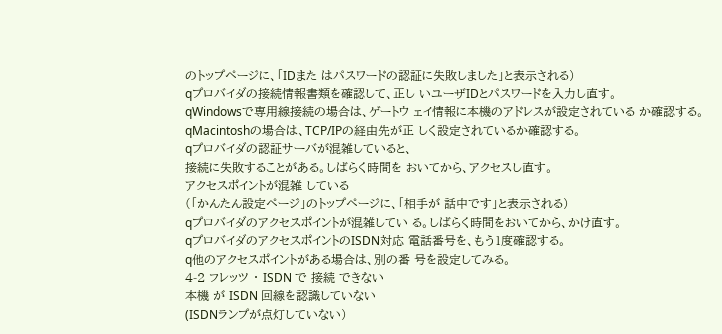のトップページに、「IDまた はパスワードの認証に失敗しました」と表示される)
qプロバイダの接続情報書類を確認して、正し いユーザIDとパスワードを入力し直す。
qWindowsで専用線接続の場合は、ゲートウ ェイ情報に本機のアドレスが設定されている か確認する。
qMacintoshの場合は、TCP/IPの経由先が正 しく設定されているか確認する。
qプロバイダの認証サーバが混雑していると、
接続に失敗することがある。しばらく時間を おいてから、アクセスし直す。
アクセスポイントが混雑 している
(「かんたん設定ページ」のトップページに、「相手が 話中です」と表示される)
qプロバイダのアクセスポイントが混雑してい る。しばらく時間をおいてから、かけ直す。
qプロバイダのアクセスポイントのISDN対応 電話番号を、もう1度確認する。
q他のアクセスポイントがある場合は、別の番 号を設定してみる。
4-2 フレッツ ・ ISDN で 接続 できない
本機 が ISDN 回線を認識していない
(ISDNランプが点灯していない)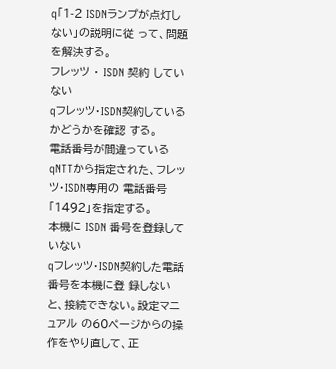q「1-2 ISDNランプが点灯しない」の説明に従 って、問題を解決する。
フレッツ ・ ISDN 契約 していない
qフレッツ・ISDN契約しているかどうかを確認 する。
電話番号が間違っている
qNTTから指定された、フレッツ・ISDN専用の 電話番号「1492」を指定する。
本機に ISDN 番号を登録していない
qフレッツ・ISDN契約した電話番号を本機に登 録しないと、接続できない。設定マニュアル の60ページからの操作をやり直して、正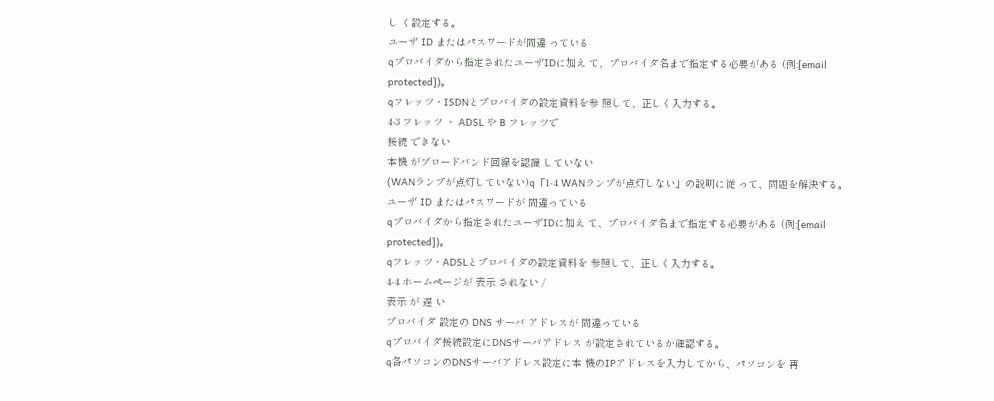し く設定する。
ユーザ ID またはパスワードが間違 っている
qプロバイダから指定されたユーザIDに加え て、プロバイダ名まで指定する必要がある (例:[email protected])。
qフレッツ・ISDNとプロバイダの設定資料を参 照して、正しく入力する。
4-3 フレッツ ・ ADSL や B フレッツで
接続 できない
本機 がブロードバンド回線を認識 していない
(WANランプが点灯していない)q「1-4 WANランプが点灯しない」の説明に従 って、問題を解決する。
ユーザ ID またはパスワードが 間違っている
qプロバイダから指定されたユーザIDに加え て、プロバイダ名まで指定する必要がある (例:[email protected])。
qフレッツ・ADSLとプロバイダの設定資料を 参照して、正しく入力する。
4-4 ホームページが 表示 されない /
表示 が 遅 い
プロバイダ 設定の DNS サーバ アドレスが 間違っている
qプロバイダ接続設定にDNSサーバアドレス が設定されているか確認する。
q各パソコンのDNSサーバアドレス設定に本 機のIPアドレスを入力してから、パソコンを 再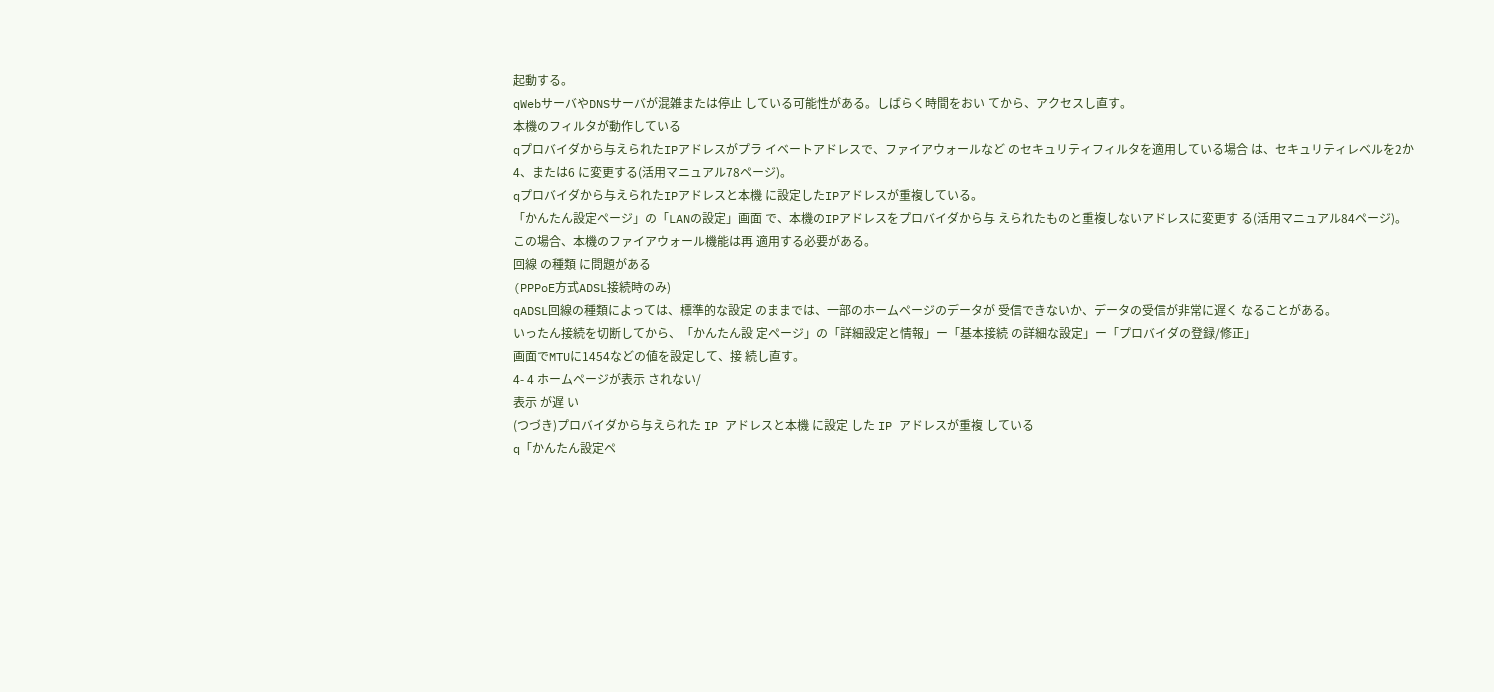起動する。
qWebサーバやDNSサーバが混雑または停止 している可能性がある。しばらく時間をおい てから、アクセスし直す。
本機のフィルタが動作している
qプロバイダから与えられたIPアドレスがプラ イベートアドレスで、ファイアウォールなど のセキュリティフィルタを適用している場合 は、セキュリティレベルを2か4、または6 に変更する(活用マニュアル78ページ)。
qプロバイダから与えられたIPアドレスと本機 に設定したIPアドレスが重複している。
「かんたん設定ページ」の「LANの設定」画面 で、本機のIPアドレスをプロバイダから与 えられたものと重複しないアドレスに変更す る(活用マニュアル84ページ)。
この場合、本機のファイアウォール機能は再 適用する必要がある。
回線 の種類 に問題がある
(PPPoE方式ADSL接続時のみ)
qADSL回線の種類によっては、標準的な設定 のままでは、一部のホームページのデータが 受信できないか、データの受信が非常に遅く なることがある。
いったん接続を切断してから、「かんたん設 定ページ」の「詳細設定と情報」ー「基本接続 の詳細な設定」ー「プロバイダの登録/修正」
画面でMTUに1454などの値を設定して、接 続し直す。
4- 4 ホームページが表示 されない/
表示 が遅 い
(つづき)プロバイダから与えられた IP アドレスと本機 に設定 した IP アドレスが重複 している
q「かんたん設定ペ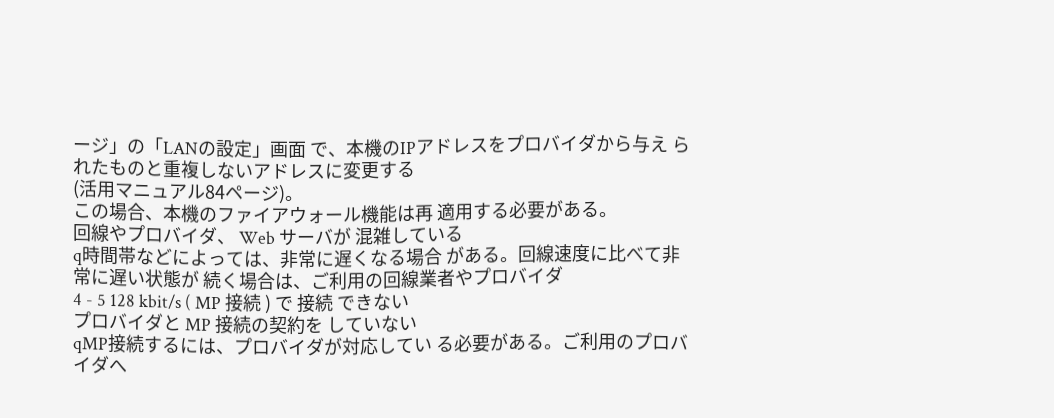ージ」の「LANの設定」画面 で、本機のIPアドレスをプロバイダから与え られたものと重複しないアドレスに変更する
(活用マニュアル84ページ)。
この場合、本機のファイアウォール機能は再 適用する必要がある。
回線やプロバイダ、 Web サーバが 混雑している
q時間帯などによっては、非常に遅くなる場合 がある。回線速度に比べて非常に遅い状態が 続く場合は、ご利用の回線業者やプロバイダ
4 - 5 128 kbit/s ( MP 接続 ) で 接続 できない
プロバイダと MP 接続の契約を していない
qMP接続するには、プロバイダが対応してい る必要がある。ご利用のプロバイダへ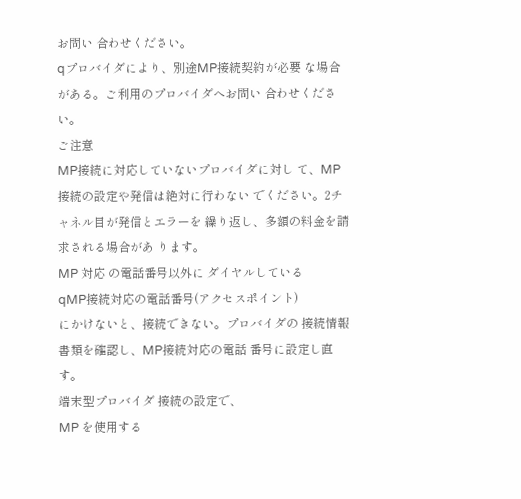お問い 合わせください。
qプロバイダにより、別途MP接続契約が必要 な場合がある。ご利用のプロバイダへお問い 合わせください。
ご注意
MP接続に対応していないプロバイダに対し て、MP接続の設定や発信は絶対に行わない でください。2チャネル目が発信とエラーを 繰り返し、多額の料金を請求される場合があ ります。
MP 対応 の電話番号以外に ダイヤルしている
qMP接続対応の電話番号(アクセスポイント)
にかけないと、接続できない。プロバイダの 接続情報書類を確認し、MP接続対応の電話 番号に設定し直す。
端末型プロバイダ 接続の設定で、
MP を使用する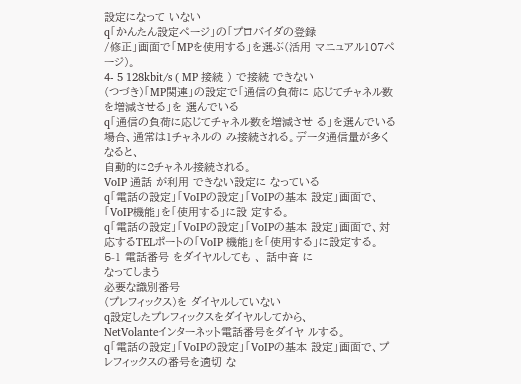設定になって いない
q「かんたん設定ページ」の「プロバイダの登録
/修正」画面で「MPを使用する」を選ぶ(活用 マニュアル107ページ)。
4- 5 128kbit/s ( MP 接続 ) で接続 できない
(つづき)「MP関連」の設定で「通信の負荷に 応じてチャネル数を増減させる」を 選んでいる
q「通信の負荷に応じてチャネル数を増減させ る」を選んでいる場合、通常は1チャネルの み接続される。データ通信量が多くなると、
自動的に2チャネル接続される。
VoIP 通話 が利用 できない設定に なっている
q「電話の設定」「VoIPの設定」「VoIPの基本 設定」画面で、「VoIP機能」を「使用する」に設 定する。
q「電話の設定」「VoIPの設定」「VoIPの基本 設定」画面で、対応するTELポートの「VoIP 機能」を「使用する」に設定する。
5-1 電話番号 をダイヤルしても 、 話中音 に
なってしまう
必要な識別番号
(プレフィックス)を ダイヤルしていない
q設定したプレフィックスをダイヤルしてから、
NetVolanteインターネット電話番号をダイヤ ルする。
q「電話の設定」「VoIPの設定」「VoIPの基本 設定」画面で、プレフィックスの番号を適切 な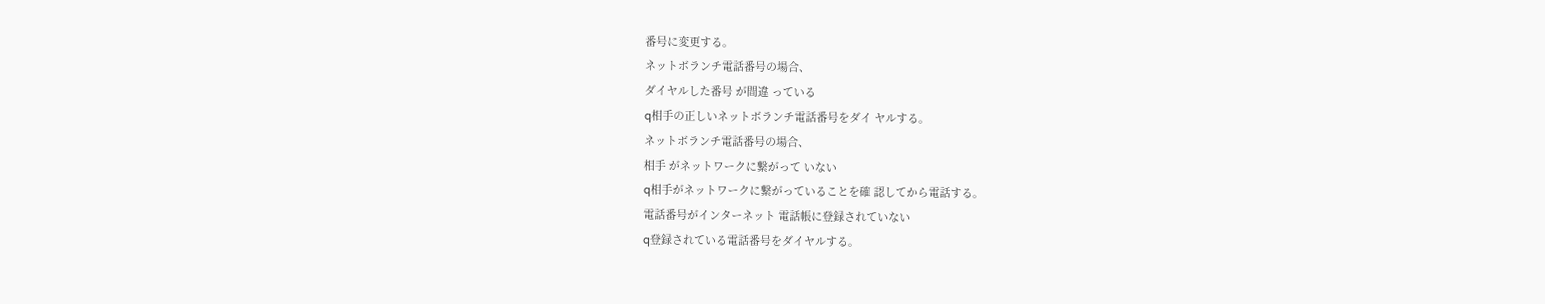番号に変更する。
ネットボランチ電話番号の場合、
ダイヤルした番号 が間違 っている
q相手の正しいネットボランチ電話番号をダイ ヤルする。
ネットボランチ電話番号の場合、
相手 がネットワークに繋がって いない
q相手がネットワークに繋がっていることを確 認してから電話する。
電話番号がインターネット 電話帳に登録されていない
q登録されている電話番号をダイヤルする。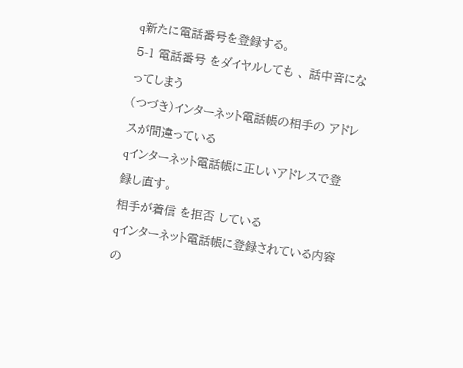q新たに電話番号を登録する。
5-1 電話番号 をダイヤルしても 、 話中音になってしまう
(つづき)インターネット電話帳の相手の アドレスが間違っている
qインターネット電話帳に正しいアドレスで登 録し直す。
相手が着信 を拒否 している
qインターネット電話帳に登録されている内容 の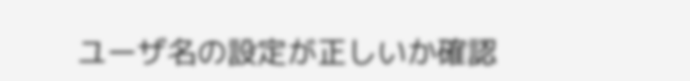ユーザ名の設定が正しいか確認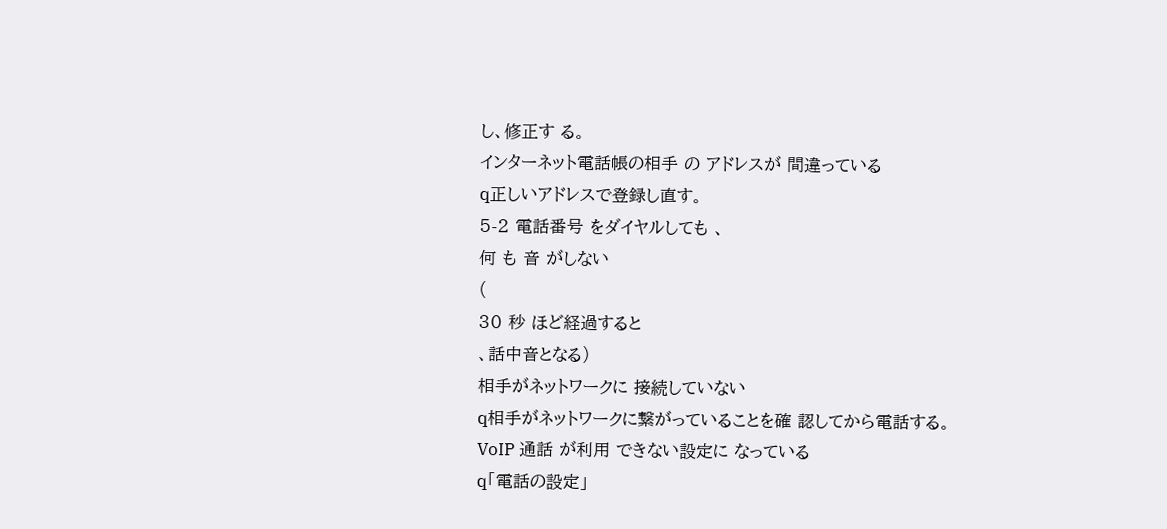し、修正す る。
インターネット電話帳の相手 の アドレスが 間違っている
q正しいアドレスで登録し直す。
5-2 電話番号 をダイヤルしても 、
何 も 音 がしない
(
30 秒 ほど経過すると
、話中音となる)
相手がネットワークに 接続していない
q相手がネットワークに繋がっていることを確 認してから電話する。
VoIP 通話 が利用 できない設定に なっている
q「電話の設定」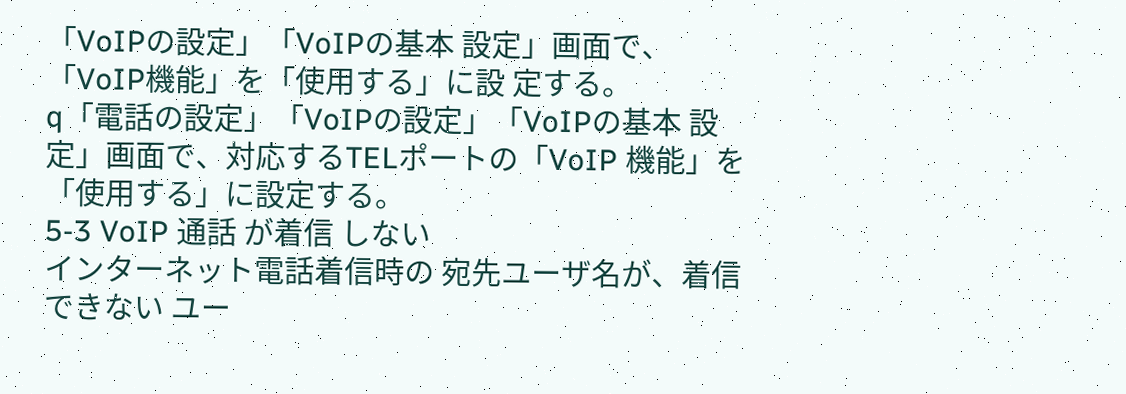「VoIPの設定」「VoIPの基本 設定」画面で、「VoIP機能」を「使用する」に設 定する。
q「電話の設定」「VoIPの設定」「VoIPの基本 設定」画面で、対応するTELポートの「VoIP 機能」を「使用する」に設定する。
5-3 VoIP 通話 が着信 しない
インターネット電話着信時の 宛先ユーザ名が、着信できない ユー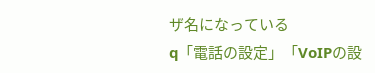ザ名になっている
q「電話の設定」「VoIPの設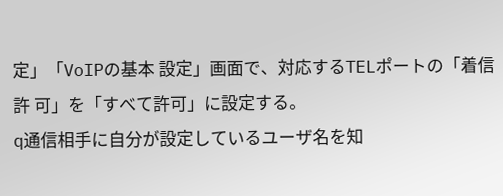定」「VoIPの基本 設定」画面で、対応するTELポートの「着信許 可」を「すべて許可」に設定する。
q通信相手に自分が設定しているユーザ名を知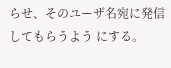らせ、そのユーザ名宛に発信してもらうよう にする。